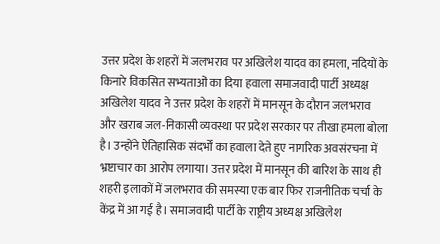उत्तर प्रदेश के शहरों में जलभराव पर अखिलेश यादव का हमला, नदियों के किनारे विकसित सभ्यताओं का दिया हवाला समाजवादी पार्टी अध्यक्ष अखिलेश यादव ने उत्तर प्रदेश के शहरों में मानसून के दौरान जलभराव और खराब जल-निकासी व्यवस्था पर प्रदेश सरकार पर तीखा हमला बोला है। उन्होंने ऐतिहासिक संदर्भों का हवाला देते हुए नागरिक अवसंरचना में भ्रष्टाचार का आरोप लगाया। उत्तर प्रदेश में मानसून की बारिश के साथ ही शहरी इलाकों में जलभराव की समस्या एक बार फिर राजनीतिक चर्चा के केंद्र में आ गई है। समाजवादी पार्टी के राष्ट्रीय अध्यक्ष अखिलेश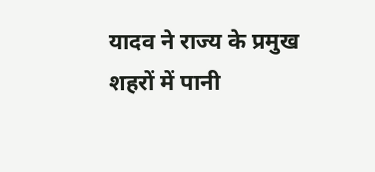यादव ने राज्य के प्रमुख शहरों में पानी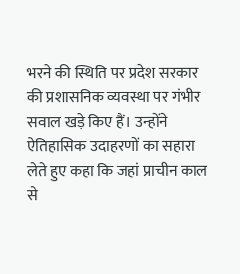भरने की स्थिति पर प्रदेश सरकार की प्रशासनिक व्यवस्था पर गंभीर सवाल खड़े किए हैं। उन्होंने ऐतिहासिक उदाहरणों का सहारा लेते हुए कहा कि जहां प्राचीन काल से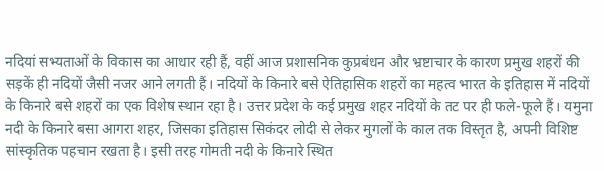नदियां सभ्यताओं के विकास का आधार रही हैं, वहीं आज प्रशासनिक कुप्रबंधन और भ्रष्टाचार के कारण प्रमुख शहरों की सड़कें ही नदियों जैसी नजर आने लगती हैं। नदियों के किनारे बसे ऐतिहासिक शहरों का महत्व भारत के इतिहास में नदियों के किनारे बसे शहरों का एक विशेष स्थान रहा है। उत्तर प्रदेश के कई प्रमुख शहर नदियों के तट पर ही फले-फूले हैं। यमुना नदी के किनारे बसा आगरा शहर, जिसका इतिहास सिकंदर लोदी से लेकर मुगलों के काल तक विस्तृत है, अपनी विशिष्ट सांस्कृतिक पहचान रखता है। इसी तरह गोमती नदी के किनारे स्थित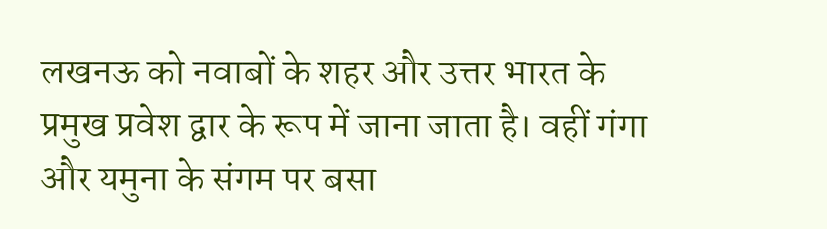लखनऊ को नवाबों के शहर और उत्तर भारत के प्रमुख प्रवेश द्वार के रूप में जाना जाता है। वहीं गंगा और यमुना के संगम पर बसा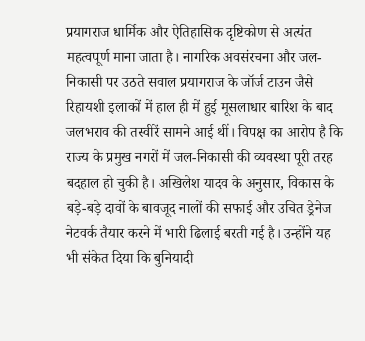प्रयागराज धार्मिक और ऐतिहासिक दृष्टिकोण से अत्यंत महत्वपूर्ण माना जाता है। नागरिक अवसंरचना और जल-निकासी पर उठते सवाल प्रयागराज के जॉर्ज टाउन जैसे रिहायशी इलाकों में हाल ही में हुई मूसलाधार बारिश के बाद जलभराव की तस्वीरें सामने आई थीं। विपक्ष का आरोप है कि राज्य के प्रमुख नगरों में जल-निकासी की व्यवस्था पूरी तरह बदहाल हो चुकी है। अखिलेश यादव के अनुसार, विकास के बड़े-बड़े दावों के बावजूद नालों की सफाई और उचित ड्रेनेज नेटवर्क तैयार करने में भारी ढिलाई बरती गई है। उन्होंने यह भी संकेत दिया कि बुनियादी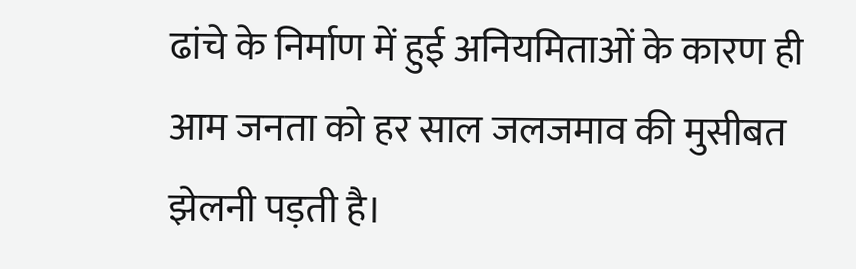ढांचे के निर्माण में हुई अनियमिताओं के कारण ही आम जनता को हर साल जलजमाव की मुसीबत झेलनी पड़ती है।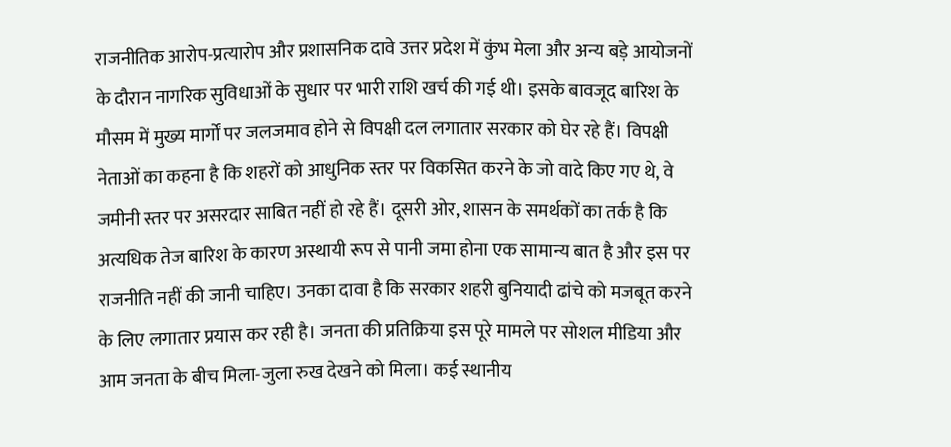राजनीतिक आरोप-प्रत्यारोप और प्रशासनिक दावे उत्तर प्रदेश में कुंभ मेला और अन्य बड़े आयोजनों के दौरान नागरिक सुविधाओं के सुधार पर भारी राशि खर्च की गई थी। इसके बावजूद बारिश के मौसम में मुख्य मार्गों पर जलजमाव होने से विपक्षी दल लगातार सरकार को घेर रहे हैं। विपक्षी नेताओं का कहना है कि शहरों को आधुनिक स्तर पर विकसित करने के जो वादे किए गए थे, वे जमीनी स्तर पर असरदार साबित नहीं हो रहे हैं। दूसरी ओर, शासन के समर्थकों का तर्क है कि अत्यधिक तेज बारिश के कारण अस्थायी रूप से पानी जमा होना एक सामान्य बात है और इस पर राजनीति नहीं की जानी चाहिए। उनका दावा है कि सरकार शहरी बुनियादी ढांचे को मजबूत करने के लिए लगातार प्रयास कर रही है। जनता की प्रतिक्रिया इस पूरे मामले पर सोशल मीडिया और आम जनता के बीच मिला-जुला रुख देखने को मिला। कई स्थानीय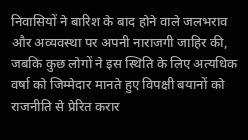निवासियों ने बारिश के बाद होने वाले जलभराव और अव्यवस्था पर अपनी नाराजगी जाहिर की, जबकि कुछ लोगों ने इस स्थिति के लिए अत्यधिक वर्षा को जिम्मेदार मानते हुए विपक्षी बयानों को राजनीति से प्रेरित करार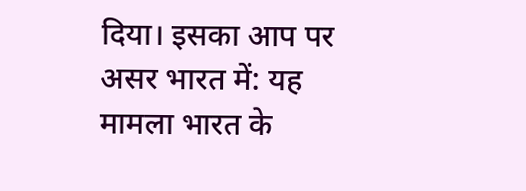दिया। इसका आप पर असर भारत में: यह मामला भारत के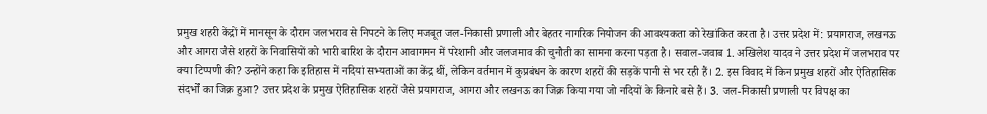प्रमुख शहरी केंद्रों में मानसून के दौरान जलभराव से निपटने के लिए मजबूत जल-निकासी प्रणाली और बेहतर नागरिक नियोजन की आवश्यकता को रेखांकित करता है। उत्तर प्रदेश में: प्रयागराज, लखनऊ और आगरा जैसे शहरों के निवासियों को भारी बारिश के दौरान आवागमन में परेशानी और जलजमाव की चुनौती का सामना करना पड़ता है। सवाल-जवाब 1. अखिलेश यादव ने उत्तर प्रदेश में जलभराव पर क्या टिप्पणी की? उन्होंने कहा कि इतिहास में नदियां सभ्यताओं का केंद्र थीं, लेकिन वर्तमान में कुप्रबंधन के कारण शहरों की सड़कें पानी से भर रही हैं। 2. इस विवाद में किन प्रमुख शहरों और ऐतिहासिक संदर्भों का जिक्र हुआ? उत्तर प्रदेश के प्रमुख ऐतिहासिक शहरों जैसे प्रयागराज, आगरा और लखनऊ का जिक्र किया गया जो नदियों के किनारे बसे हैं। 3. जल-निकासी प्रणाली पर विपक्ष का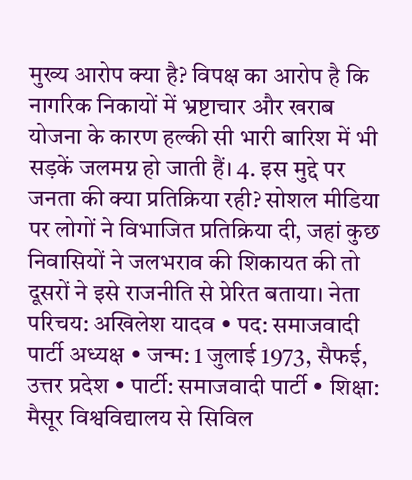मुख्य आरोप क्या है? विपक्ष का आरोप है कि नागरिक निकायों में भ्रष्टाचार और खराब योजना के कारण हल्की सी भारी बारिश में भी सड़कें जलमग्न हो जाती हैं। 4. इस मुद्दे पर जनता की क्या प्रतिक्रिया रही? सोशल मीडिया पर लोगों ने विभाजित प्रतिक्रिया दी, जहां कुछ निवासियों ने जलभराव की शिकायत की तो दूसरों ने इसे राजनीति से प्रेरित बताया। नेता परिचय: अखिलेश यादव • पद: समाजवादी पार्टी अध्यक्ष • जन्म: 1 जुलाई 1973, सैफई, उत्तर प्रदेश • पार्टी: समाजवादी पार्टी • शिक्षा: मैसूर विश्वविद्यालय से सिविल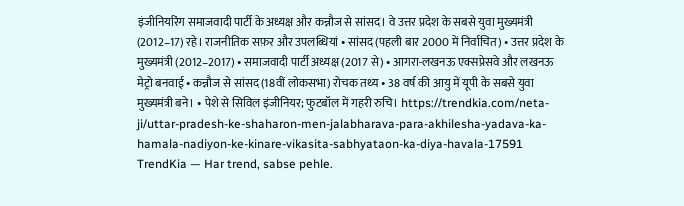इंजीनियरिंग समाजवादी पार्टी के अध्यक्ष और कन्नौज से सांसद। वे उत्तर प्रदेश के सबसे युवा मुख्यमंत्री (2012–17) रहे। राजनीतिक सफ़र और उपलब्धियां • सांसद (पहली बार 2000 में निर्वाचित) • उत्तर प्रदेश के मुख्यमंत्री (2012–2017) • समाजवादी पार्टी अध्यक्ष (2017 से) • आगरा-लखनऊ एक्सप्रेसवे और लखनऊ मेट्रो बनवाई • कन्नौज से सांसद (18वीं लोकसभा) रोचक तथ्य • 38 वर्ष की आयु में यूपी के सबसे युवा मुख्यमंत्री बने। • पेशे से सिविल इंजीनियर; फुटबॉल में गहरी रुचि। https://trendkia.com/neta-ji/uttar-pradesh-ke-shaharon-men-jalabharava-para-akhilesha-yadava-ka-hamala-nadiyon-ke-kinare-vikasita-sabhyataon-ka-diya-havala-17591 TrendKia — Har trend, sabse pehle.